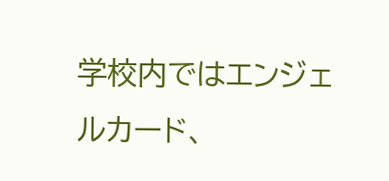学校内ではエンジェルカード、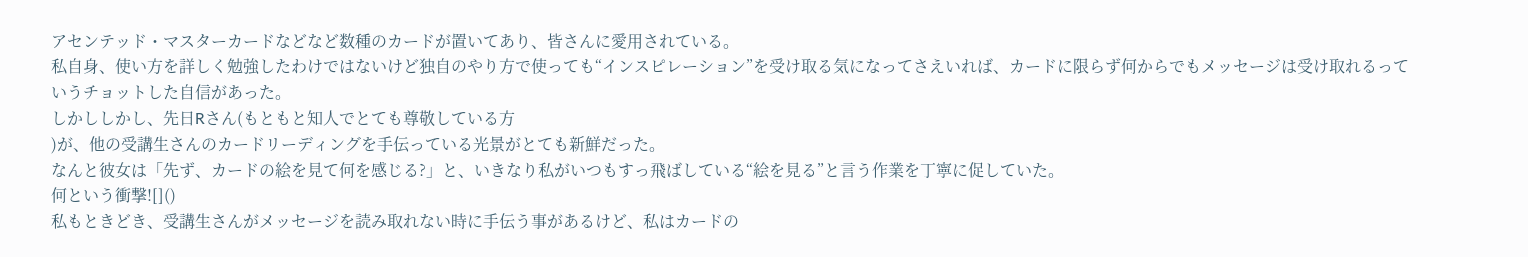アセンテッド・マスターカードなどなど数種のカードが置いてあり、皆さんに愛用されている。
私自身、使い方を詳しく勉強したわけではないけど独自のやり方で使っても“インスピレーション”を受け取る気になってさえいれば、カードに限らず何からでもメッセージは受け取れるっていうチョットした自信があった。
しかししかし、先日Rさん(もともと知人でとても尊敬している方
)が、他の受講生さんのカードリーディングを手伝っている光景がとても新鮮だった。
なんと彼女は「先ず、カードの絵を見て何を感じる?」と、いきなり私がいつもすっ飛ばしている“絵を見る”と言う作業を丁寧に促していた。
何という衝撃![]()
私もときどき、受講生さんがメッセージを読み取れない時に手伝う事があるけど、私はカードの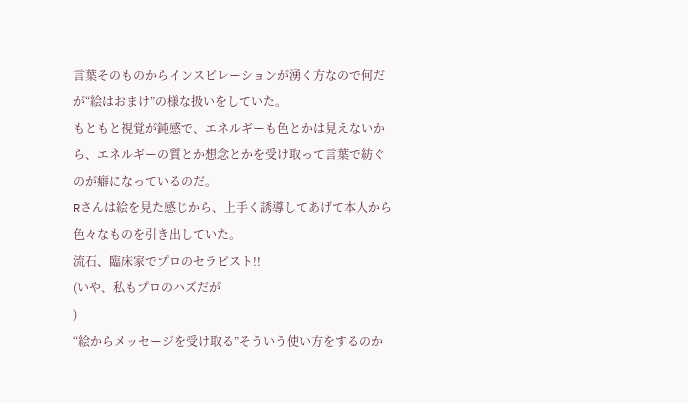言葉そのものからインスピレーションが湧く方なので何だが“絵はおまけ”の様な扱いをしていた。
もともと視覚が鈍感で、エネルギーも色とかは見えないから、エネルギーの質とか想念とかを受け取って言葉で紡ぐのが癖になっているのだ。
Rさんは絵を見た感じから、上手く誘導してあげて本人から色々なものを引き出していた。
流石、臨床家でプロのセラピスト!!
(いや、私もプロのハズだが
)
“絵からメッセージを受け取る”そういう使い方をするのか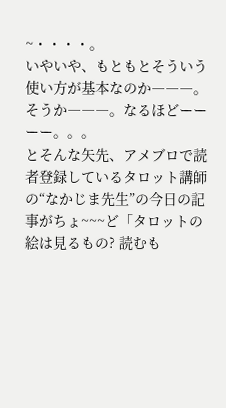~・・・・。
いやいや、もともとそういう使い方が基本なのか―――。そうか―――。なるほどーーーー。。。
とそんな矢先、アメブロで読者登録しているタロット講師の“なかじま先生”の今日の記事がちょ~~~ど「タロットの絵は見るもの? 読むも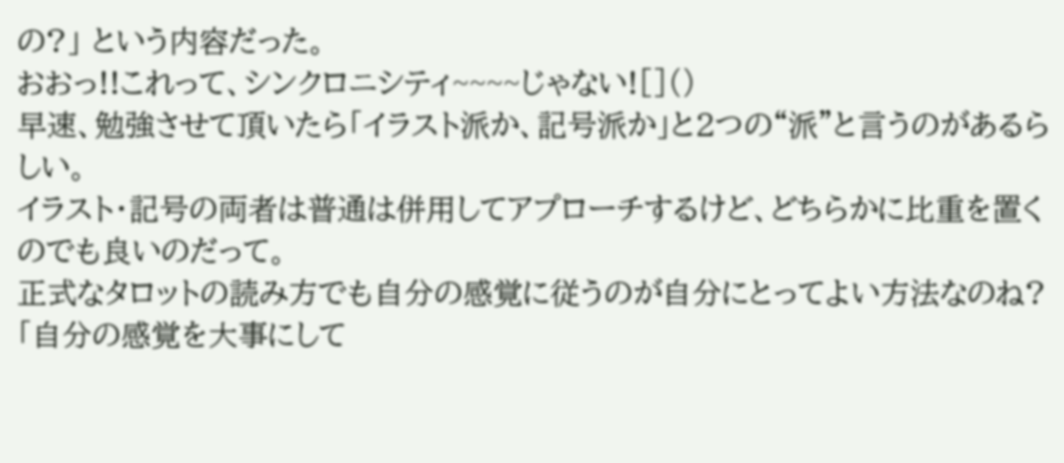の?」 という内容だった。
おおっ!!これって、シンクロニシティ~~~~じゃない![]()
早速、勉強させて頂いたら「イラスト派か、記号派か」と2つの“派”と言うのがあるらしい。
イラスト・記号の両者は普通は併用してアプローチするけど、どちらかに比重を置くのでも良いのだって。
正式なタロットの読み方でも自分の感覚に従うのが自分にとってよい方法なのね?
「自分の感覚を大事にして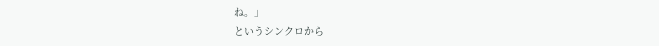ね。」
というシンクロから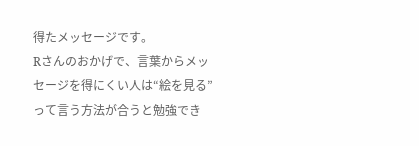得たメッセージです。
Rさんのおかげで、言葉からメッセージを得にくい人は“絵を見る”って言う方法が合うと勉強でき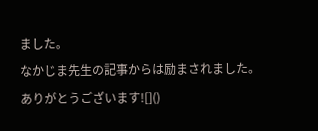ました。
なかじま先生の記事からは励まされました。
ありがとうございます![]()